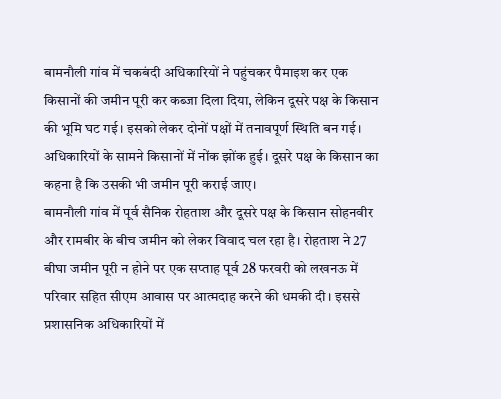बामनौली गांव में चकबंदी अधिकारियों ने पहुंचकर पैमाइश कर एक किसानों की जमीन पूरी कर कब्जा दिला दिया, लेकिन दूसरे पक्ष के किसान की भूमि घट गई। इसको लेकर दोनों पक्षों में तनावपूर्ण स्थिति बन गई। अधिकारियों के सामने किसानों में नोंक झोंक हुई। दूसरे पक्ष के किसान का कहना है कि उसकी भी जमीन पूरी कराई जाए।
बामनौली गांव में पूर्व सैनिक रोहताश और दूसरे पक्ष के किसान सोहनवीर और रामबीर के बीच जमीन को लेकर विवाद चल रहा है। रोहताश ने 27 बीघा जमीन पूरी न होने पर एक सप्ताह पूर्व 28 फरवरी को लखनऊ में परिवार सहित सीएम आवास पर आत्मदाह करने की धमकी दी । इससे प्रशासनिक अधिकारियों में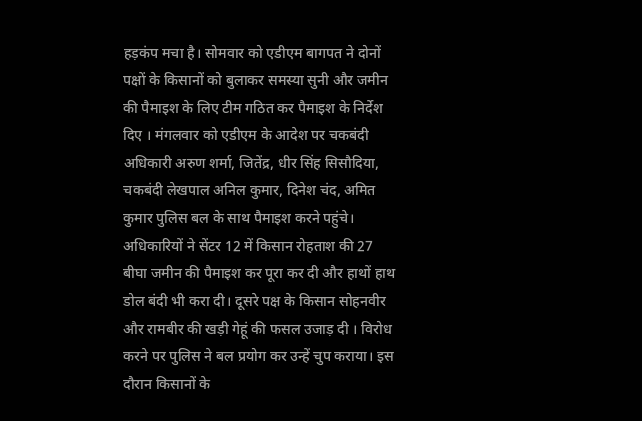हड़कंप मचा है। सोमवार को एडीएम बागपत ने दोनों पक्षों के किसानों को बुलाकर समस्या सुनी और जमीन की पैमाइश के लिए टीम गठित कर पैमाइश के निर्देश दिए । मंगलवार को एडीएम के आदेश पर चकबंदी अधिकारी अरुण शर्मा, जितेंद्र, धीर सिंह सिसौदिया, चकबंदी लेखपाल अनिल कुमार, दिनेश चंद, अमित कुमार पुलिस बल के साथ पैमाइश करने पहुंचे। अधिकारियों ने सेंटर 12 में किसान रोहताश की 27 बीघा जमीन की पैमाइश कर पूरा कर दी और हाथों हाथ डोल बंदी भी करा दी। दूसरे पक्ष के किसान सोहनवीर और रामबीर की खड़ी गेहूं की फसल उजाड़ दी । विरोध करने पर पुलिस ने बल प्रयोग कर उन्हें चुप कराया। इस दौरान किसानों के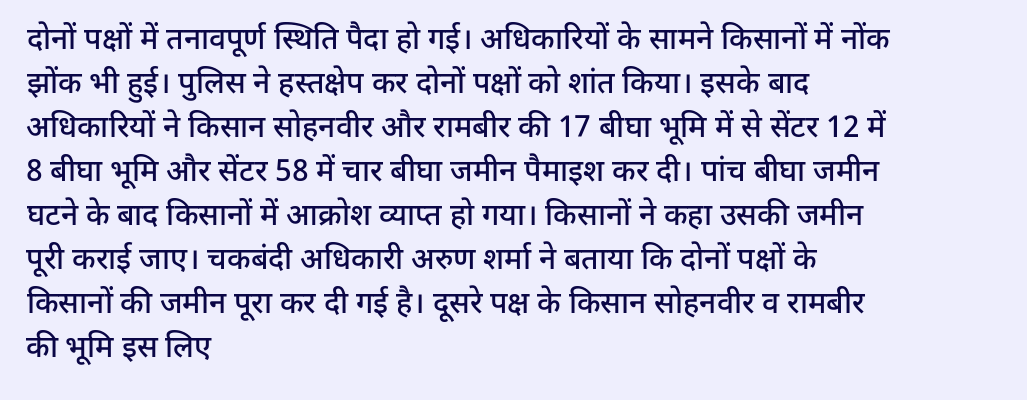दोनों पक्षों में तनावपूर्ण स्थिति पैदा हो गई। अधिकारियों के सामने किसानों में नोंक झोंक भी हुई। पुलिस ने हस्तक्षेप कर दोनों पक्षों को शांत किया। इसके बाद अधिकारियों ने किसान सोहनवीर और रामबीर की 17 बीघा भूमि में से सेंटर 12 में 8 बीघा भूमि और सेंटर 58 में चार बीघा जमीन पैमाइश कर दी। पांच बीघा जमीन घटने के बाद किसानों में आक्रोश व्याप्त हो गया। किसानों ने कहा उसकी जमीन पूरी कराई जाए। चकबंदी अधिकारी अरुण शर्मा ने बताया कि दोनों पक्षों के किसानों की जमीन पूरा कर दी गई है। दूसरे पक्ष के किसान सोहनवीर व रामबीर की भूमि इस लिए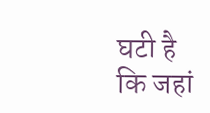घटी है कि जहां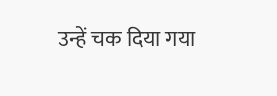उन्हें चक दिया गया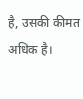है, उसकी कीमत अधिक है।